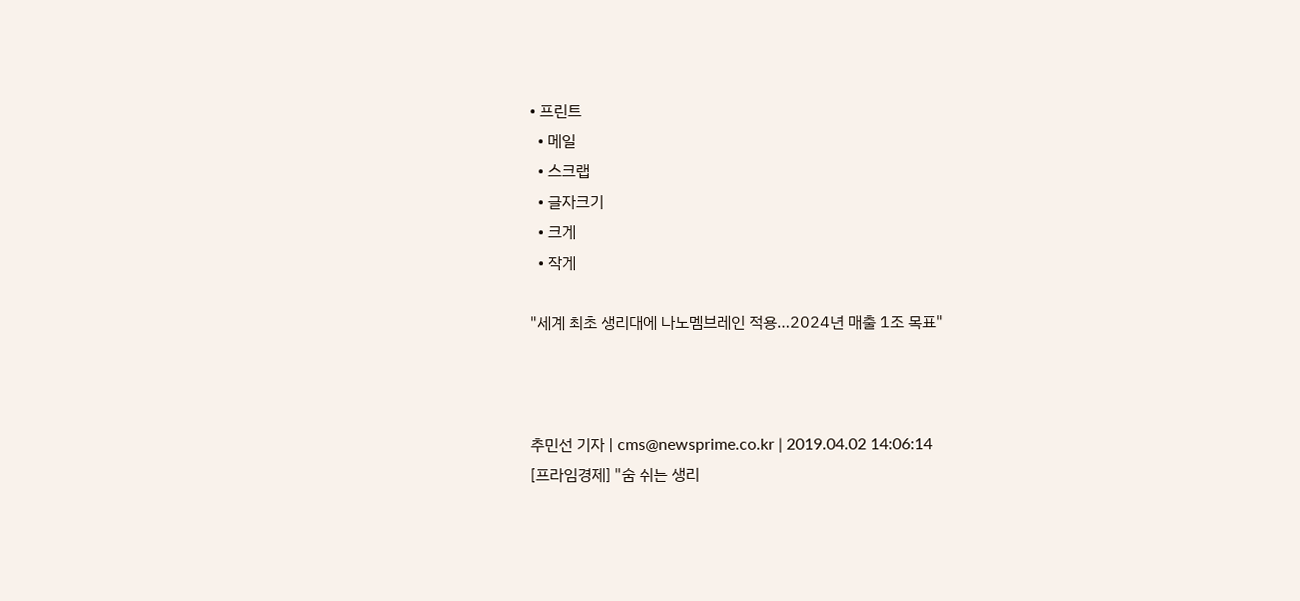• 프린트
  • 메일
  • 스크랩
  • 글자크기
  • 크게
  • 작게

"세계 최초 생리대에 나노멤브레인 적용…2024년 매출 1조 목표"



추민선 기자 | cms@newsprime.co.kr | 2019.04.02 14:06:14
[프라임경제] "숨 쉬는 생리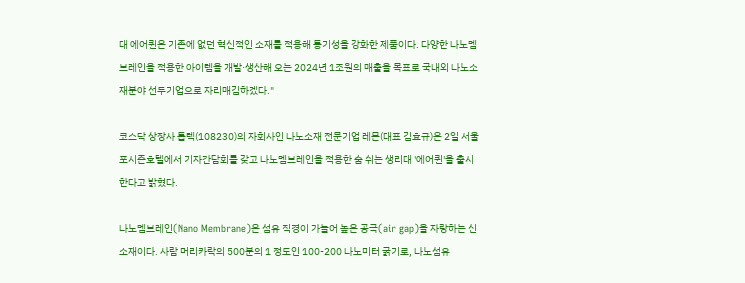대 에어퀸은 기존에 없던 혁신적인 소재를 적용해 통기성을 강화한 제품이다. 다양한 나노멤브레인을 적용한 아이템을 개발·생산해 오는 2024년 1조원의 매출을 목표로 국내외 나노소재분야 선두기업으로 자리매김하겠다."

코스닥 상장사 톱텍(108230)의 자회사인 나노소재 전문기업 레몬(대표 김효규)은 2일 서울 포시즌호텔에서 기자간담회를 갖고 나노멤브레인을 적용한 숨 쉬는 생리대 '에어퀸'을 출시한다고 밝혔다.

나노멤브레인(Nano Membrane)은 섬유 직경이 가늘어 높은 공극(air gap)을 자랑하는 신소재이다. 사람 머리카락의 500분의 1 정도인 100-200 나노미터 굵기로, 나노섬유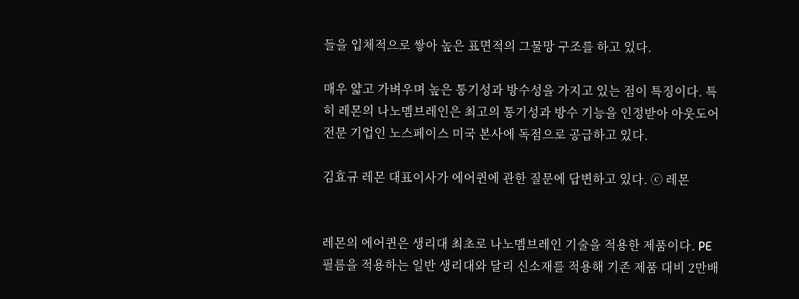들을 입체적으로 쌓아 높은 표면적의 그물망 구조를 하고 있다.

매우 얇고 가벼우며 높은 통기성과 방수성을 가지고 있는 점이 특징이다. 특히 레몬의 나노멤브레인은 최고의 통기성과 방수 기능을 인정받아 아웃도어 전문 기업인 노스페이스 미국 본사에 독점으로 공급하고 있다.

김효규 레몬 대표이사가 에어퀸에 관한 질문에 답변하고 있다. ⓒ 레몬


레몬의 에어퀸은 생리대 최초로 나노멤브레인 기술을 적용한 제품이다. PE 필름을 적용하는 일반 생리대와 달리 신소재를 적용해 기존 제품 대비 2만배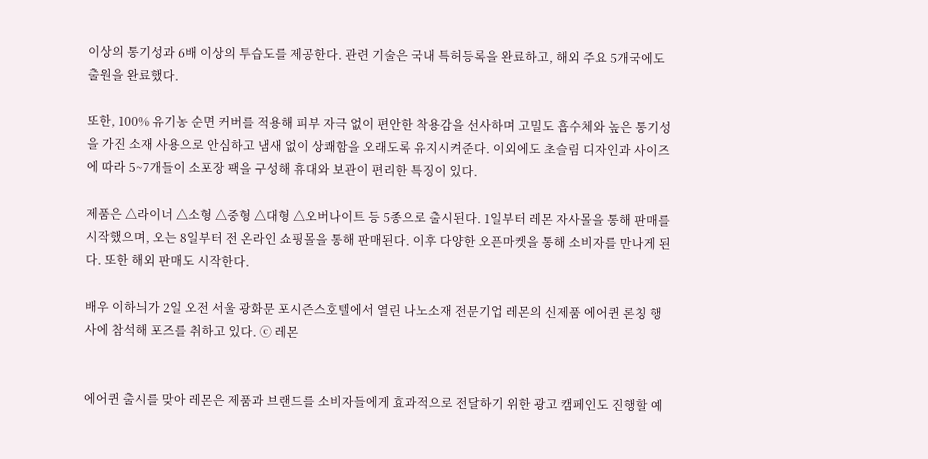이상의 통기성과 6배 이상의 투습도를 제공한다. 관련 기술은 국내 특허등록을 완료하고, 해외 주요 5개국에도 출원을 완료했다.

또한, 100% 유기농 순면 커버를 적용해 피부 자극 없이 편안한 착용감을 선사하며 고밀도 흡수체와 높은 통기성을 가진 소재 사용으로 안심하고 냄새 없이 상쾌함을 오래도록 유지시켜준다. 이외에도 초슬림 디자인과 사이즈에 따라 5~7개들이 소포장 팩을 구성해 휴대와 보관이 편리한 특징이 있다.

제품은 △라이너 △소형 △중형 △대형 △오버나이트 등 5종으로 출시된다. 1일부터 레몬 자사몰을 통해 판매를 시작했으며, 오는 8일부터 전 온라인 쇼핑몰을 통해 판매된다. 이후 다양한 오픈마켓을 통해 소비자를 만나게 된다. 또한 해외 판매도 시작한다.

배우 이하늬가 2일 오전 서울 광화문 포시즌스호텔에서 열린 나노소재 전문기업 레몬의 신제품 에어퀸 론칭 행사에 참석해 포즈를 취하고 있다. ⓒ 레몬


에어퀸 출시를 맞아 레몬은 제품과 브랜드를 소비자들에게 효과적으로 전달하기 위한 광고 캠페인도 진행할 예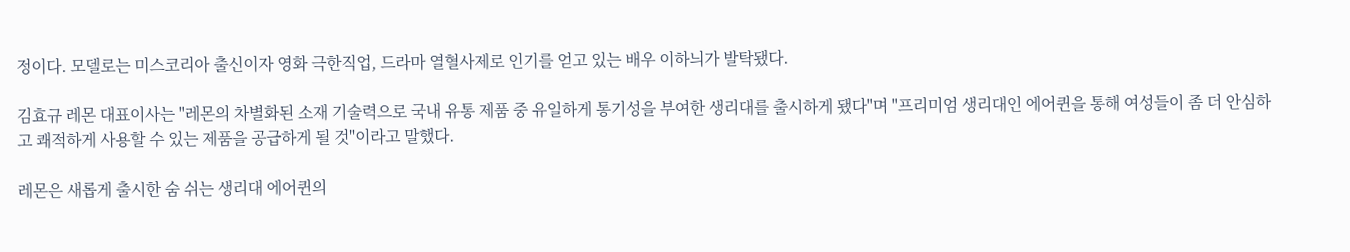정이다. 모델로는 미스코리아 출신이자 영화 극한직업, 드라마 열혈사제로 인기를 얻고 있는 배우 이하늬가 발탁됐다.

김효규 레몬 대표이사는 "레몬의 차별화된 소재 기술력으로 국내 유통 제품 중 유일하게 통기성을 부여한 생리대를 출시하게 됐다"며 "프리미엄 생리대인 에어퀸을 통해 여성들이 좀 더 안심하고 쾌적하게 사용할 수 있는 제품을 공급하게 될 것"이라고 말했다.

레몬은 새롭게 출시한 숨 쉬는 생리대 에어퀸의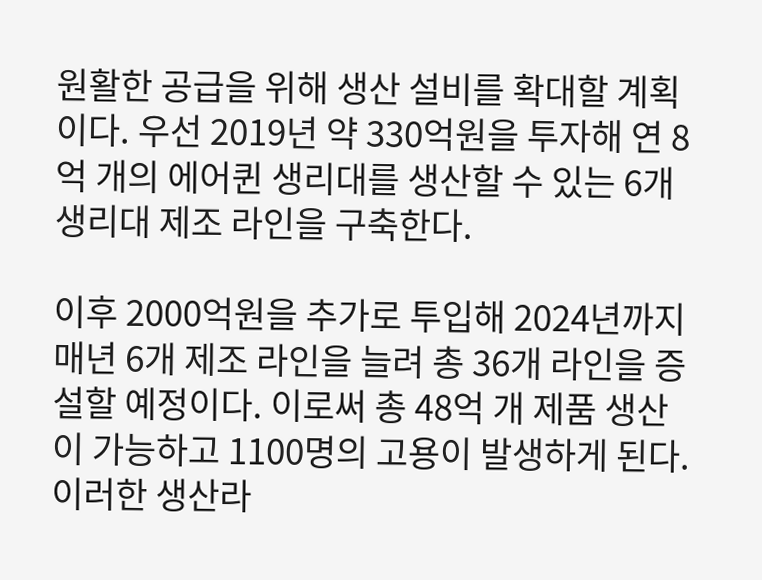원활한 공급을 위해 생산 설비를 확대할 계획이다. 우선 2019년 약 330억원을 투자해 연 8억 개의 에어퀸 생리대를 생산할 수 있는 6개 생리대 제조 라인을 구축한다.

이후 2000억원을 추가로 투입해 2024년까지 매년 6개 제조 라인을 늘려 총 36개 라인을 증설할 예정이다. 이로써 총 48억 개 제품 생산이 가능하고 1100명의 고용이 발생하게 된다. 이러한 생산라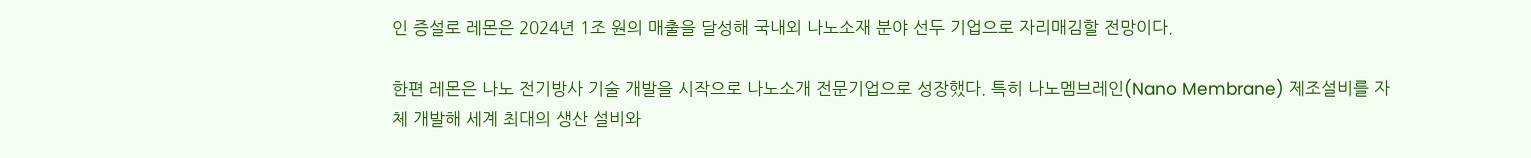인 증설로 레몬은 2024년 1조 원의 매출을 달성해 국내외 나노소재 분야 선두 기업으로 자리매김할 전망이다.

한편 레몬은 나노 전기방사 기술 개발을 시작으로 나노소개 전문기업으로 성장했다. 특히 나노멤브레인(Nano Membrane) 제조설비를 자체 개발해 세계 최대의 생산 설비와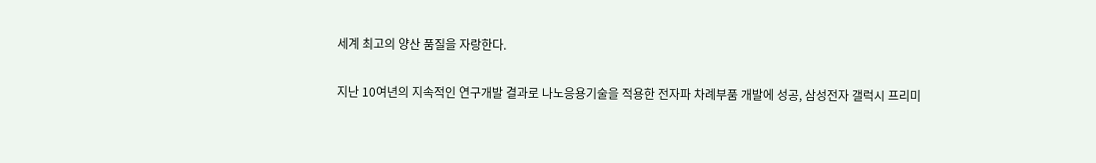세계 최고의 양산 품질을 자랑한다.

지난 10여년의 지속적인 연구개발 결과로 나노응용기술을 적용한 전자파 차례부품 개발에 성공, 삼성전자 갤럭시 프리미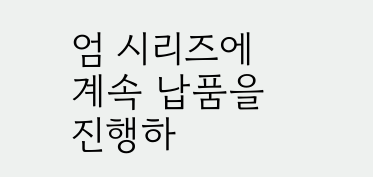엄 시리즈에 계속 납품을 진행하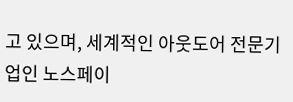고 있으며, 세계적인 아웃도어 전문기업인 노스페이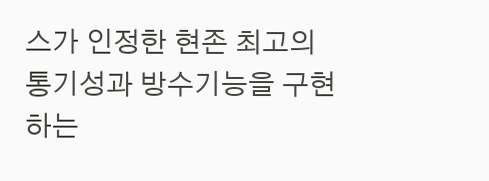스가 인정한 현존 최고의 통기성과 방수기능을 구현하는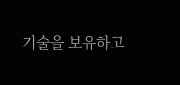기술을 보유하고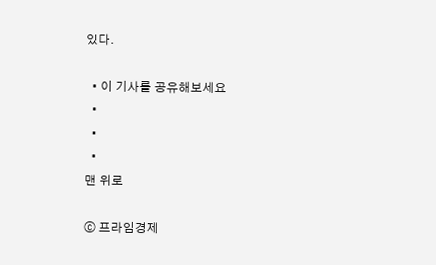있다.

  • 이 기사를 공유해보세요
  •
  •
  •
맨 위로

ⓒ 프라임경제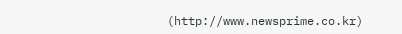(http://www.newsprime.co.kr)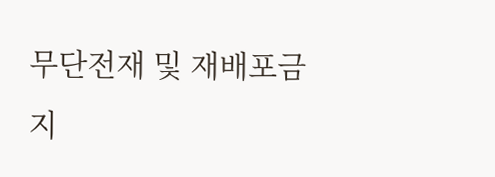무단전재 및 재배포금지